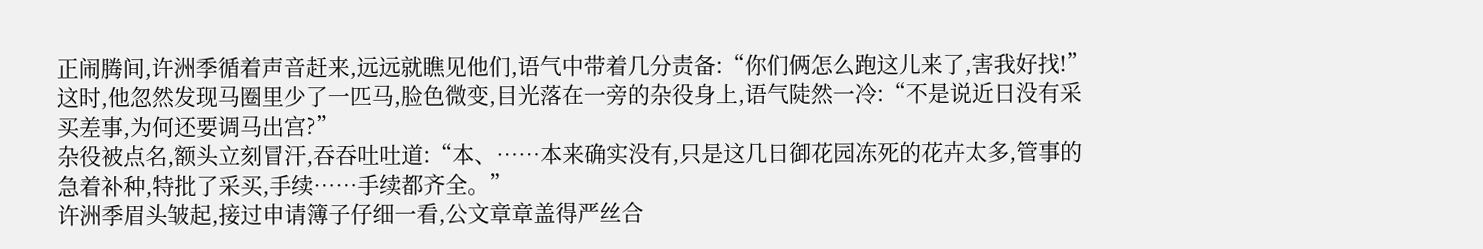正闹腾间,许洲季循着声音赶来,远远就瞧见他们,语气中带着几分责备:“你们俩怎么跑这儿来了,害我好找!”
这时,他忽然发现马圈里少了一匹马,脸色微变,目光落在一旁的杂役身上,语气陡然一冷:“不是说近日没有采买差事,为何还要调马出宫?”
杂役被点名,额头立刻冒汗,吞吞吐吐道:“本、……本来确实没有,只是这几日御花园冻死的花卉太多,管事的急着补种,特批了采买,手续……手续都齐全。”
许洲季眉头皱起,接过申请簿子仔细一看,公文章章盖得严丝合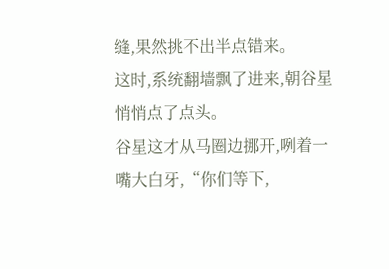缝,果然挑不出半点错来。
这时,系统翻墙飘了进来,朝谷星悄悄点了点头。
谷星这才从马圈边挪开,咧着一嘴大白牙,“你们等下,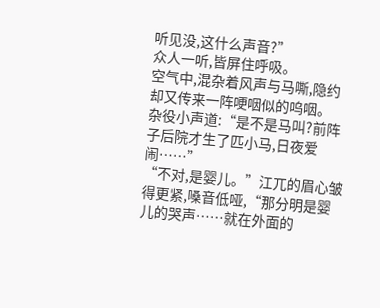听见没,这什么声音?”
众人一听,皆屏住呼吸。
空气中,混杂着风声与马嘶,隐约却又传来一阵哽咽似的呜咽。
杂役小声道:“是不是马叫?前阵子后院才生了匹小马,日夜爱闹……”
“不对,是婴儿。”江兀的眉心皱得更紧,嗓音低哑,“那分明是婴儿的哭声……就在外面的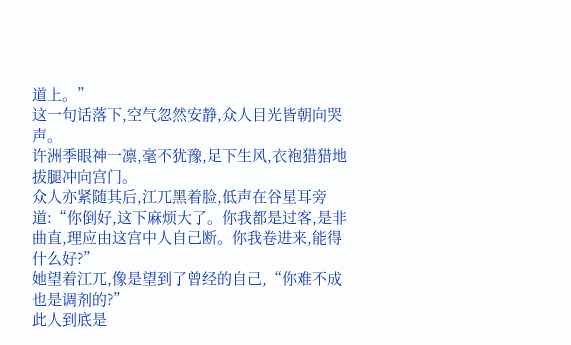道上。”
这一句话落下,空气忽然安静,众人目光皆朝向哭声。
许洲季眼神一凛,毫不犹豫,足下生风,衣袍猎猎地拔腿冲向宫门。
众人亦紧随其后,江兀黑着脸,低声在谷星耳旁道:“你倒好,这下麻烦大了。你我都是过客,是非曲直,理应由这宫中人自己断。你我卷进来,能得什么好?”
她望着江兀,像是望到了曾经的自己,“你难不成也是调剂的?”
此人到底是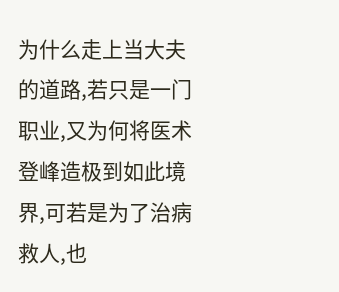为什么走上当大夫的道路,若只是一门职业,又为何将医术登峰造极到如此境界,可若是为了治病救人,也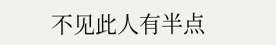不见此人有半点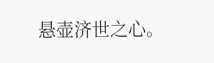悬壶济世之心。